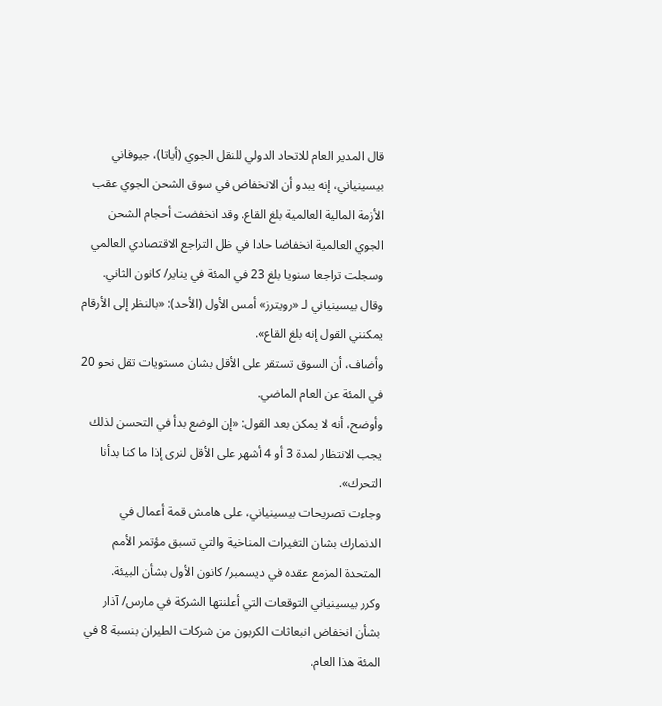قال المدير العام للاتحاد الدولي للنقل الجوي (أياتا)، جيوفاني بيسينياني، إنه يبدو أن الانخفاض في سوق الشحن الجوي عقب الأزمة المالية العالمية بلغ القاع. وقد انخفضت أحجام الشحن الجوي العالمية انخفاضا حادا في ظل التراجع الاقتصادي العالمي وسجلت تراجعا سنويا بلغ 23 في المئة في يناير/ كانون الثاني.
وقال بيسينياني لـ «رويترز» أمس الأول (الأحد): «بالنظر إلى الأرقام يمكنني القول إنه بلغ القاع».
وأضاف، أن السوق تستقر على الأقل بشان مستويات تقل نحو 20 في المئة عن العام الماضي.
وأوضح، أنه لا يمكن بعد القول: «إن الوضع بدأ في التحسن لذلك يجب الانتظار لمدة 3 أو 4 أشهر على الأقل لنرى إذا ما كنا بدأنا التحرك».
وجاءت تصريحات بيسينياني، على هامش قمة أعمال في الدنمارك بشان التغيرات المناخية والتي تسبق مؤتمر الأمم المتحدة المزمع عقده في ديسمبر/ كانون الأول بشأن البيئة.
وكرر بيسينياني التوقعات التي أعلنتها الشركة في مارس/ آذار بشأن انخفاض انبعاثات الكربون من شركات الطيران بنسبة 8 في المئة هذا العام.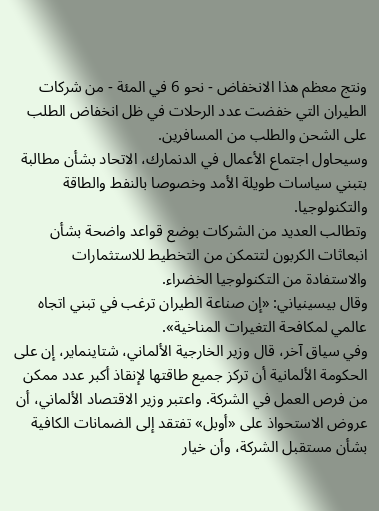ونتج معظم هذا الانخفاض - نحو 6 في المئة - من شركات الطيران التي خفضت عدد الرحلات في ظل انخفاض الطلب على الشحن والطلب من المسافرين.
وسيحاول اجتماع الأعمال في الدنمارك، الاتحاد بشأن مطالبة بتبني سياسات طويلة الأمد وخصوصا بالنفط والطاقة والتكنولوجيا.
وتطالب العديد من الشركات بوضع قواعد واضحة بشأن انبعاثات الكربون لتتمكن من التخطيط للاستثمارات والاستفادة من التكنولوجيا الخضراء.
وقال بيسينياني: «إن صناعة الطيران ترغب في تبني اتجاه عالمي لمكافحة التغيرات المناخية».
وفي سياق آخر، قال وزير الخارجية الألماني، شتاينماير، إن على الحكومة الألمانية أن تركز جميع طاقتها لإنقاذ أكبر عدد ممكن من فرص العمل في الشركة. واعتبر وزير الاقتصاد الألماني، أن عروض الاستحواذ على «أوبل» تفتقد إلى الضمانات الكافية بشأن مستقبل الشركة، وأن خيار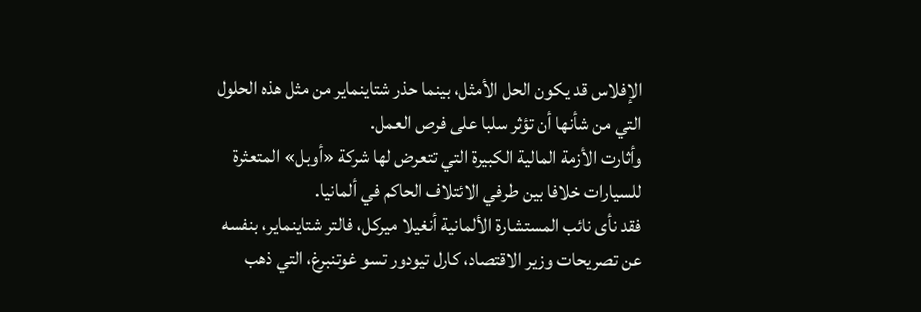الإفلاس قد يكون الحل الأمثل، بينما حذر شتاينماير من مثل هذه الحلول التي من شأنها أن تؤثر سلبا على فرص العمل.
وأثارت الأزمة المالية الكبيرة التي تتعرض لها شركة «أوبل» المتعثرة للسيارات خلافا بين طرفي الائتلاف الحاكم في ألمانيا.
فقد نأى نائب المستشارة الألمانية أنغيلا ميركل، فالتر شتاينماير، بنفسه عن تصريحات وزير الاقتصاد، كارل تيودور تسو غوتنبرغ، التي ذهب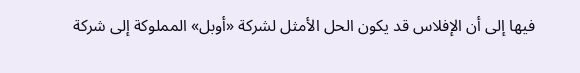فيها إلى أن الإفلاس قد يكون الحل الأمثل لشركة «أوبل» المملوكة إلى شركة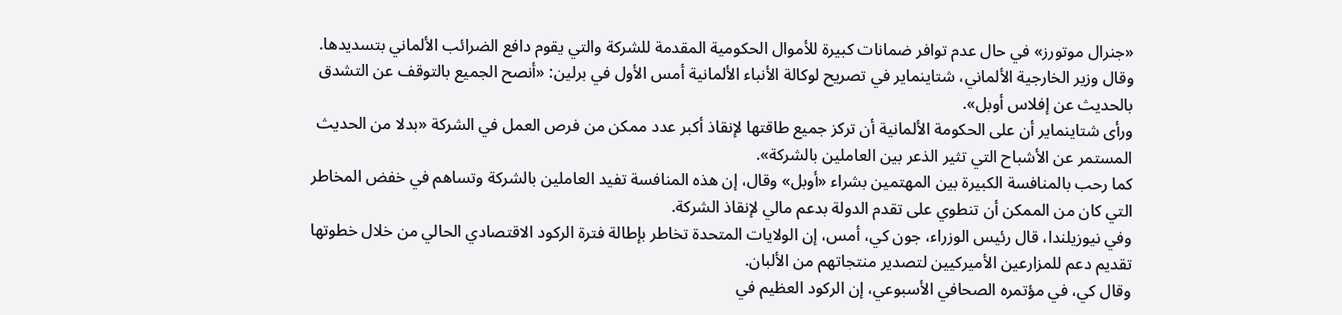«جنرال موتورز» في حال عدم توافر ضمانات كبيرة للأموال الحكومية المقدمة للشركة والتي يقوم دافع الضرائب الألماني بتسديدها.
وقال وزير الخارجية الألماني، شتاينماير في تصريح لوكالة الأنباء الألمانية أمس الأول في برلين: «أنصح الجميع بالتوقف عن التشدق بالحديث عن إفلاس أوبل».
ورأى شتاينماير أن على الحكومة الألمانية أن تركز جميع طاقتها لإنقاذ أكبر عدد ممكن من فرص العمل في الشركة «بدلا من الحديث المستمر عن الأشباح التي تثير الذعر بين العاملين بالشركة».
كما رحب بالمنافسة الكبيرة بين المهتمين بشراء «أوبل» وقال، إن هذه المنافسة تفيد العاملين بالشركة وتساهم في خفض المخاطر التي كان من الممكن أن تنطوي على تقدم الدولة بدعم مالي لإنقاذ الشركة.
وفي نيوزيلندا، قال رئيس الوزراء، جون كي، أمس، إن الولايات المتحدة تخاطر بإطالة فترة الركود الاقتصادي الحالي من خلال خطوتها تقديم دعم للمزارعين الأميركيين لتصدير منتجاتهم من الألبان.
وقال كي، في مؤتمره الصحافي الأسبوعي، إن الركود العظيم في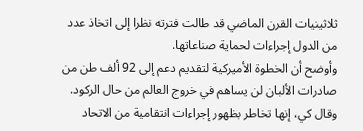ثلاثينيات القرن الماضي قد طالت فترته نظرا إلى اتخاذ عدد من الدول إجراءات لحماية صناعاتها.
وأوضح أن الخطوة الأميركية لتقديم دعم إلى 92 ألف طن من صادرات الألبان لن يساهم في خروج العالم من حال الركود.
وقال كي، إنها تخاطر بظهور إجراءات انتقامية من الاتحاد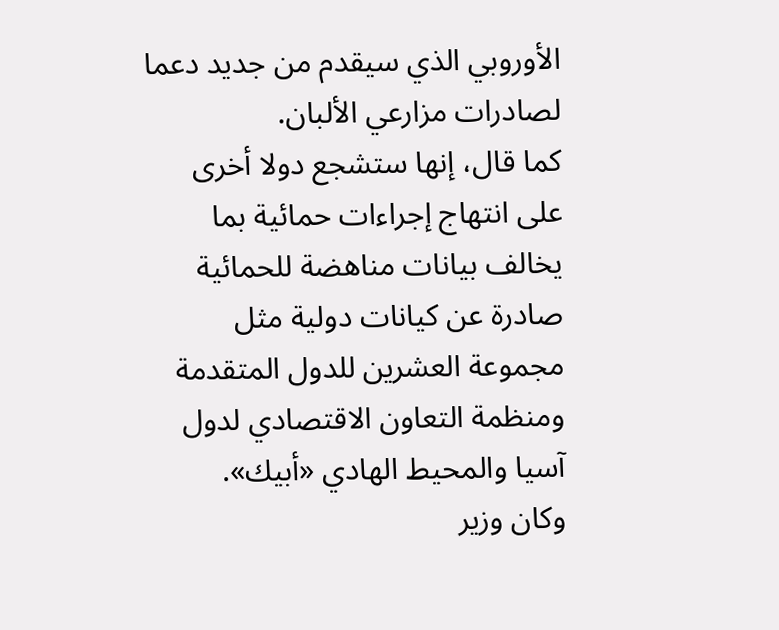الأوروبي الذي سيقدم من جديد دعما لصادرات مزارعي الألبان.
كما قال، إنها ستشجع دولا أخرى على انتهاج إجراءات حمائية بما يخالف بيانات مناهضة للحمائية صادرة عن كيانات دولية مثل مجموعة العشرين للدول المتقدمة ومنظمة التعاون الاقتصادي لدول آسيا والمحيط الهادي «أبيك».
وكان وزير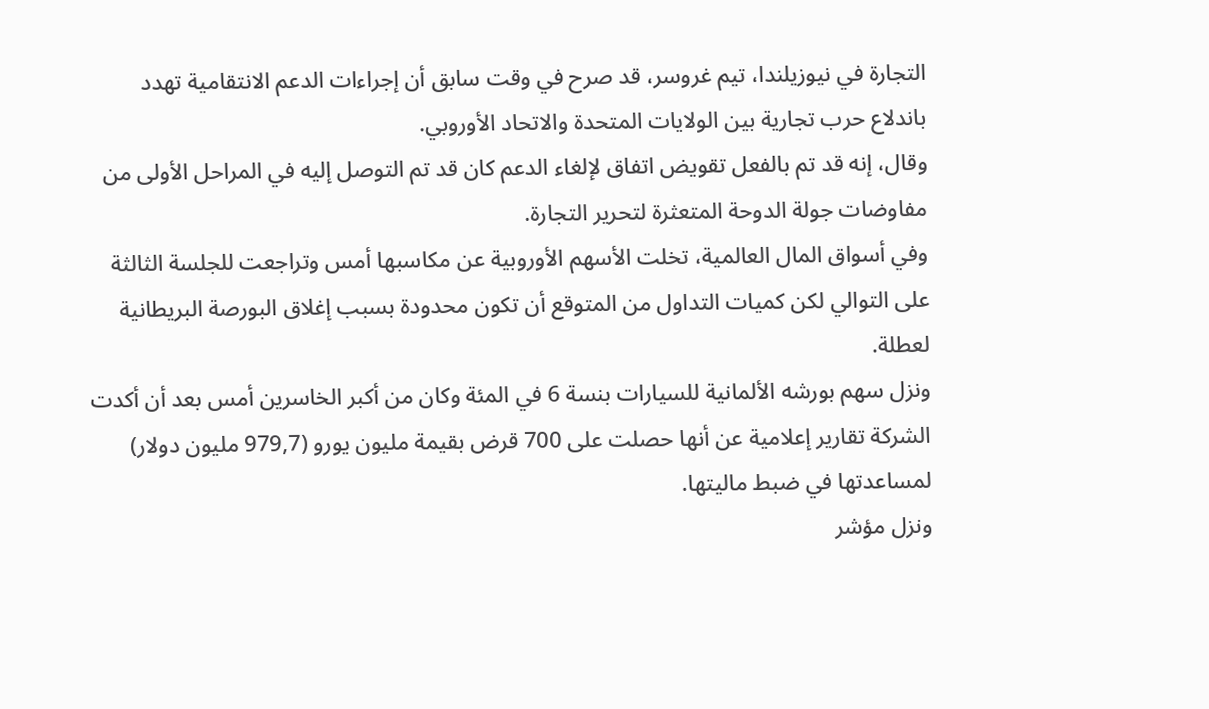التجارة في نيوزيلندا، تيم غروسر، قد صرح في وقت سابق أن إجراءات الدعم الانتقامية تهدد باندلاع حرب تجارية بين الولايات المتحدة والاتحاد الأوروبي.
وقال، إنه قد تم بالفعل تقويض اتفاق لإلغاء الدعم كان قد تم التوصل إليه في المراحل الأولى من مفاوضات جولة الدوحة المتعثرة لتحرير التجارة.
وفي أسواق المال العالمية، تخلت الأسهم الأوروبية عن مكاسبها أمس وتراجعت للجلسة الثالثة على التوالي لكن كميات التداول من المتوقع أن تكون محدودة بسبب إغلاق البورصة البريطانية لعطلة.
ونزل سهم بورشه الألمانية للسيارات بنسة 6 في المئة وكان من أكبر الخاسرين أمس بعد أن أكدت الشركة تقارير إعلامية عن أنها حصلت على 700 قرض بقيمة مليون يورو (979,7 مليون دولار) لمساعدتها في ضبط ماليتها.
ونزل مؤشر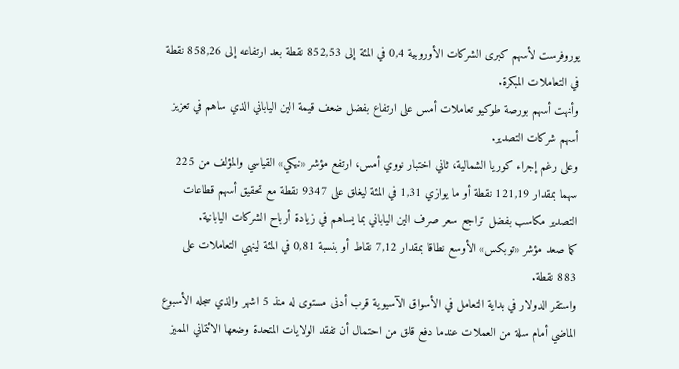يوروفرست لأسهم كبرى الشركات الأوروبية 0,4 في المئة إلى 852,53 نقطة بعد ارتفاعه إلى 858,26 نقطة في التعاملات المبكرة.
وأنهت أسهم بورصة طوكيو تعاملات أمس على ارتفاع بفضل ضعف قيمة الين الياباني الذي ساهم في تعزيز أسهم شركات التصدير.
وعلى رغم إجراء كوريا الشمالية، ثاني اختبار نووي أمس، ارتفع مؤشر «نيكي» القياسي والمؤلف من 225 سهما بمقدار 121,19 نقطة أو ما يوازي 1,31 في المئة ليغلق على 9347 نقطة مع تحقيق أسهم قطاعات التصدير مكاسب بفضل تراجع سعر صرف الين الياباني بما يساهم في زيادة أرباح الشركات اليابانية.
كما صعد مؤشر «توبكس» الأوسع نطاقا بمقدار 7,12 نقاط أو بنسبة 0,81 في المئة لينهي التعاملات على 883 نقطة.
واستقر الدولار في بداية التعامل في الأسواق الآسيوية قرب أدنى مستوى له منذ 5 اشهر والذي سجله الأسبوع الماضي أمام سلة من العملات عندما دفع قلق من احتمال أن تفقد الولايات المتحدة وضعها الائتماني المميز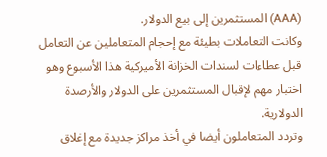(AAA) المستثمرين إلى بيع الدولار.
وكانت التعاملات بطيئة مع إحجام المتعاملين عن التعامل قبل عطاءات لسندات الخزانة الأميركية هذا الأسبوع وهو اختبار مهم لإقبال المستثمرين على الدولار والأرصدة الدولارية.
وتردد المتعاملون أيضا في أخذ مراكز جديدة مع إغلاق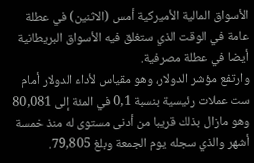الأسواق المالية الأميركية أمس (الاثنين) في عطلة عامة في الوقت الذي ستغلق فيه الأسواق البريطانية أيضا في عطلة مصرفية.
وارتفع مؤشر الدولار، وهو مقياس لأداء الدولار أمام ست عملات رئيسية بنسبة 0,1 في المئة إلى 80,081 وهو مازال بذلك قريبا من أدنى مستوى له منذ خمسة أشهر والذي سجله يوم الجمعة وبلغ 79,805.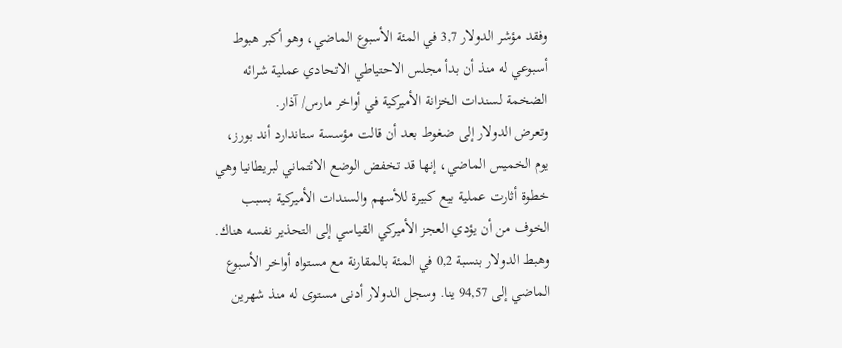وفقد مؤشر الدولار 3,7 في المئة الأسبوع الماضي، وهو أكبر هبوط أسبوعي له منذ أن بدأ مجلس الاحتياطي الاتحادي عملية شرائه الضخمة لسندات الخزانة الأميركية في أواخر مارس/ آذار.
وتعرض الدولار إلى ضغوط بعد أن قالت مؤسسة ستاندارد أند بورز، يوم الخميس الماضي، إنها قد تخفض الوضع الائتماني لبريطانيا وهي خطوة أثارت عملية بيع كبيرة للأسهم والسندات الأميركية بسبب الخوف من أن يؤدي العجز الأميركي القياسي إلى التحذير نفسه هناك.
وهبط الدولار بنسبة 0,2 في المئة بالمقارنة مع مستواه أواخر الأسبوع الماضي إلى 94,57 ينا. وسجل الدولار أدنى مستوى له منذ شهرين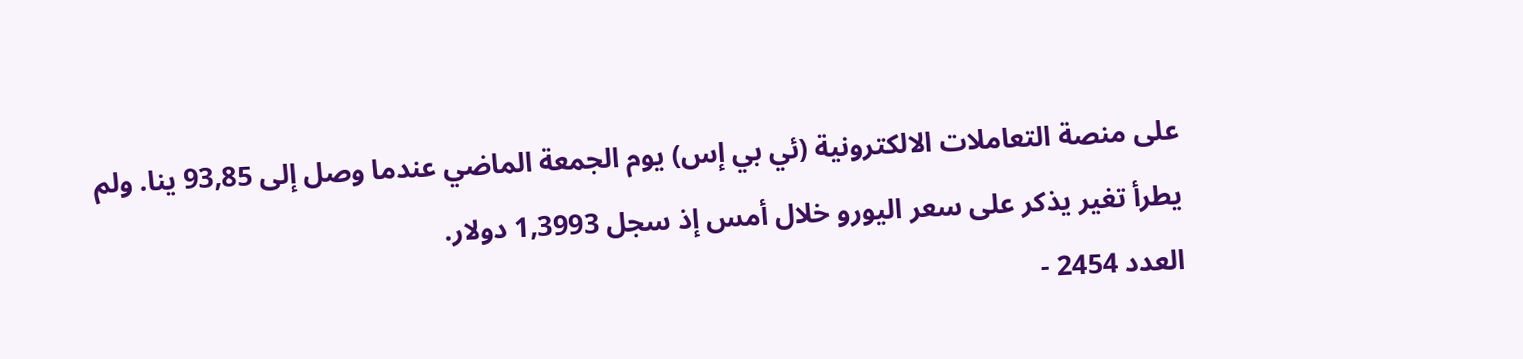على منصة التعاملات الالكترونية (ئي بي إس) يوم الجمعة الماضي عندما وصل إلى 93,85 ينا. ولم يطرأ تغير يذكر على سعر اليورو خلال أمس إذ سجل 1,3993 دولار.
العدد 2454 -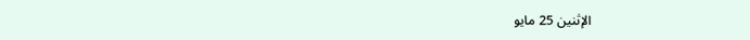الإثنين 25 مايو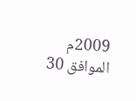2009م الموافق 30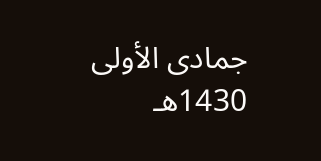جمادى الأولى 1430هـ